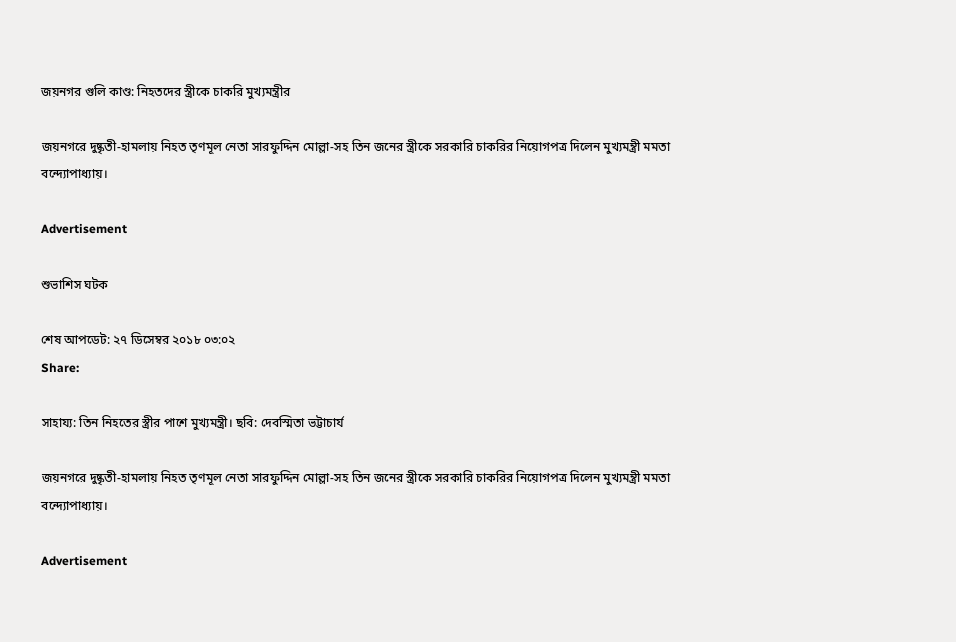জয়নগর গুলি কাণ্ড: নিহতদের স্ত্রীকে চাকরি মুখ্যমন্ত্রীর

জয়নগরে দুষ্কৃতী-হামলায় নিহত তৃণমূল নেতা সারফুদ্দিন মোল্লা-সহ তিন জনের স্ত্রীকে সরকারি চাকরির নিয়োগপত্র দিলেন মুখ্যমন্ত্রী মমতা বন্দ্যোপাধ্যায়।

Advertisement

শুভাশিস ঘটক

শেষ আপডেট: ২৭ ডিসেম্বর ২০১৮ ০৩:০২
Share:

সাহায্য: তিন নিহতের স্ত্রীর পাশে মুখ্যমন্ত্রী। ছবি: দেবস্মিতা ভট্টাচার্য

জয়নগরে দুষ্কৃতী-হামলায় নিহত তৃণমূল নেতা সারফুদ্দিন মোল্লা-সহ তিন জনের স্ত্রীকে সরকারি চাকরির নিয়োগপত্র দিলেন মুখ্যমন্ত্রী মমতা বন্দ্যোপাধ্যায়।

Advertisement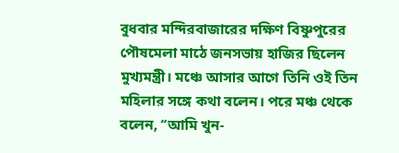বুধবার মন্দিরবাজারের দক্ষিণ বিষ্ণুপুরের পৌষমেলা মাঠে জনসভায় হাজির ছিলেন মুখ্যমন্ত্রী। মঞ্চে আসার আগে তিনি ওই তিন মহিলার সঙ্গে কথা বলেন। পরে মঞ্চ থেকে বলেন, ‘‘আমি খুন-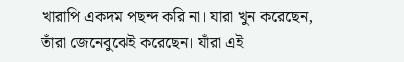খারাপি একদম পছন্দ করি না। যারা খুন করেছেন, তাঁরা জেনেবুঝেই করেছেন। যাঁরা এই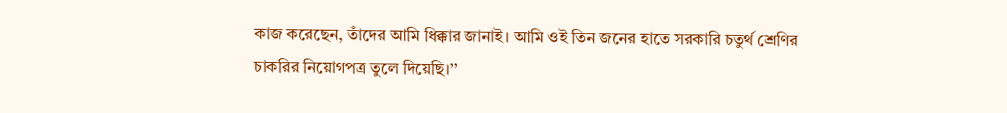কাজ করেছেন, তাঁদের আমি ধিক্কার জানাই। আমি ওই তিন জনের হাতে সরকারি চতুর্থ শ্রেণির চাকরির নিয়োগপত্র তুলে দিয়েছি।’’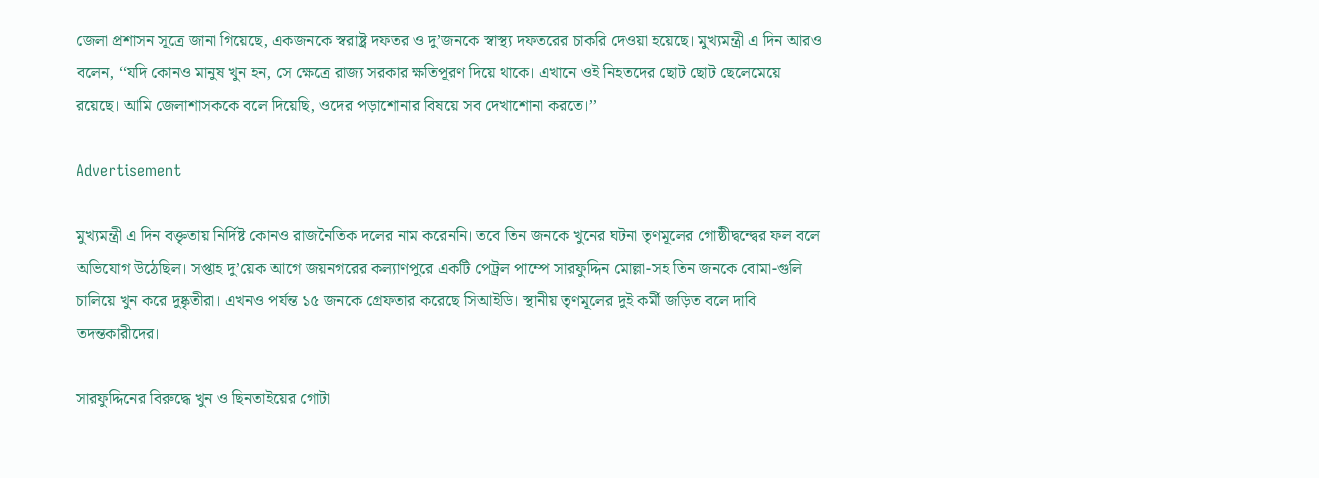জেলা প্রশাসন সূত্রে জানা গিয়েছে, একজনকে স্বরাষ্ট্র দফতর ও দু’জনকে স্বাস্থ্য দফতরের চাকরি দেওয়া হয়েছে। মুখ্যমন্ত্রী এ দিন আরও বলেন, ‘‘যদি কোনও মানুষ খুন হন, সে ক্ষেত্রে রাজ্য সরকার ক্ষতিপূরণ দিয়ে থাকে। এখানে ওই নিহতদের ছোট ছোট ছেলেমেয়ে রয়েছে। আমি জেলাশাসককে বলে দিয়েছি, ওদের পড়াশোনার বিষয়ে সব দেখাশোনা করতে।’’

Advertisement

মুখ্যমন্ত্রী এ দিন বক্তৃতায় নির্দিষ্ট কোনও রাজনৈতিক দলের নাম করেননি। তবে তিন জনকে খুনের ঘটনা তৃণমূলের গোষ্ঠীদ্বন্দ্বের ফল বলে অভিযোগ উঠেছিল। সপ্তাহ দু’য়েক আগে জয়নগরের কল্যাণপুরে একটি পেট্রল পাম্পে সারফুদ্দিন মোল্লা-সহ তিন জনকে বোমা-গুলি চালিয়ে খুন করে দুষ্কৃতীরা। এখনও পর্যন্ত ১৫ জনকে গ্রেফতার করেছে সিআইডি। স্থানীয় তৃণমূলের দুই কর্মী জড়িত বলে দাবি তদন্তকারীদের।

সারফুদ্দিনের বিরুদ্ধে খুন ও ছিনতাইয়ের গোটা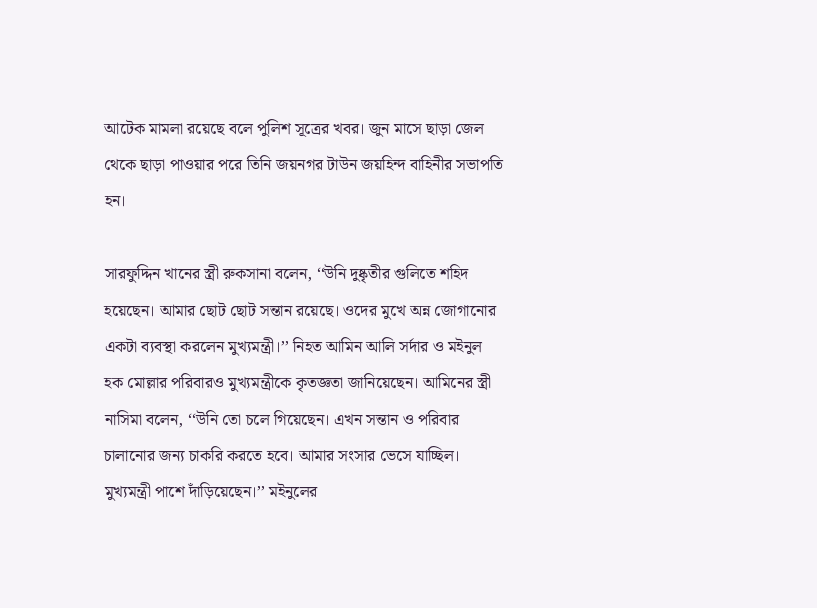আটেক মামলা রয়েছে বলে পুলিশ সূত্রের খবর। জুন মাসে ছাড়া জেল থেকে ছাড়া পাওয়ার পরে তিনি জয়নগর টাউন জয়হিন্দ বাহিনীর সভাপতি হন।

সারফুদ্দিন খানের স্ত্রী রুকসানা বলেন, ‘‘উনি দুষ্কৃতীর গুলিতে শহিদ হয়েছেন। আমার ছোট ছোট সন্তান রয়েছে। ওদের মুখে অন্ন জোগানোর একটা ব্যবস্থা করলেন মুখ্যমন্ত্রী।’’ নিহত আমিন আলি সর্দার ও মইনুল হক মোল্লার পরিবারও মুখ্যমন্ত্রীকে কৃতজ্ঞতা জানিয়েছেন। আমিনের স্ত্রী নাসিমা বলেন, ‘‘উনি তো চলে গিয়েছেন। এখন সন্তান ও পরিবার চালানোর জন্য চাকরি করতে হবে। আমার সংসার ভেসে যাচ্ছিল। মুখ্যমন্ত্রী পাশে দাঁড়িয়েছেন।’’ মইনুলের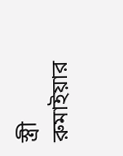স্ত্রী রুমাইয়ার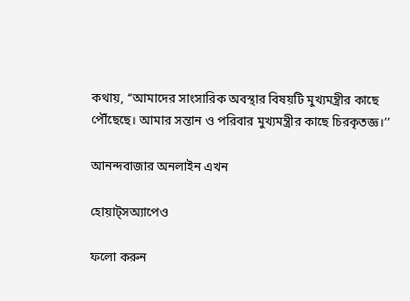কথায়, ‘‘আমাদের সাংসারিক অবস্থার বিষয়টি মুখ্যমন্ত্রীর কাছে পৌঁছেছে। আমার সন্তান ও পরিবার মুখ্যমন্ত্রীর কাছে চিরকৃতজ্ঞ।’’

আনন্দবাজার অনলাইন এখন

হোয়াট্‌সঅ্যাপেও

ফলো করুন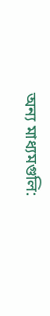অন্য মাধ্যমগুলি: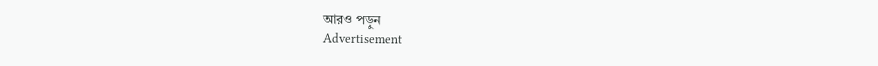আরও পড়ুন
Advertisement